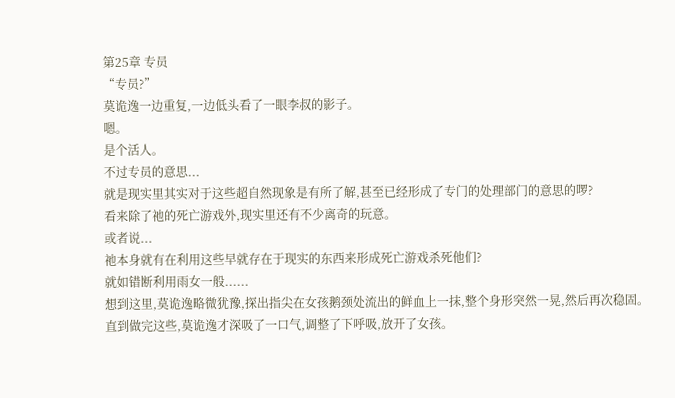第25章 专员
“专员?”
莫诡逸一边重复,一边低头看了一眼李叔的影子。
嗯。
是个活人。
不过专员的意思...
就是现实里其实对于这些超自然现象是有所了解,甚至已经形成了专门的处理部门的意思的啰?
看来除了祂的死亡游戏外,现实里还有不少离奇的玩意。
或者说...
祂本身就有在利用这些早就存在于现实的东西来形成死亡游戏杀死他们?
就如错断利用雨女一般......
想到这里,莫诡逸略微犹豫,探出指尖在女孩鹅颈处流出的鲜血上一抹,整个身形突然一晃,然后再次稳固。
直到做完这些,莫诡逸才深吸了一口气,调整了下呼吸,放开了女孩。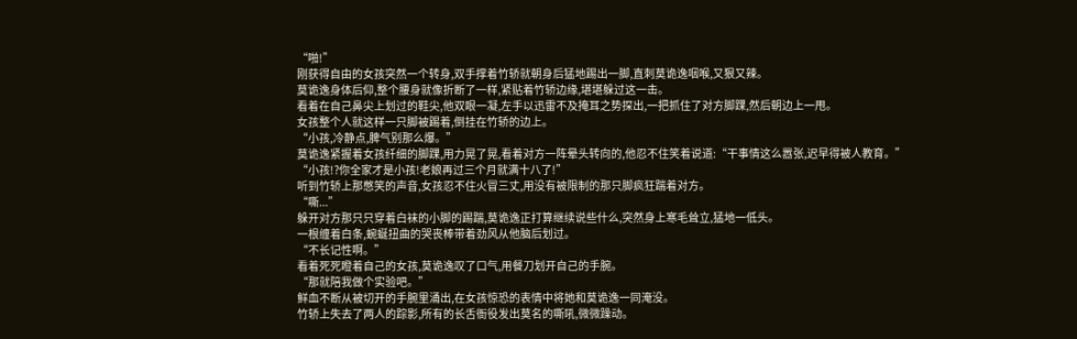“啪!”
刚获得自由的女孩突然一个转身,双手撑着竹轿就朝身后猛地踢出一脚,直刺莫诡逸咽喉,又狠又辣。
莫诡逸身体后仰,整个腰身就像折断了一样,紧贴着竹轿边缘,堪堪躲过这一击。
看着在自己鼻尖上划过的鞋尖,他双眼一凝,左手以迅雷不及掩耳之势探出,一把抓住了对方脚踝,然后朝边上一甩。
女孩整个人就这样一只脚被踢着,倒挂在竹轿的边上。
“小孩,冷静点,脾气别那么爆。”
莫诡逸紧握着女孩纤细的脚踝,用力晃了晃,看着对方一阵晕头转向的,他忍不住笑着说道:“干事情这么嚣张,迟早得被人教育。”
“小孩!?你全家才是小孩!老娘再过三个月就满十八了!”
听到竹轿上那憋笑的声音,女孩忍不住火冒三丈,用没有被限制的那只脚疯狂踹着对方。
“嘶...”
躲开对方那只只穿着白袜的小脚的踢踹,莫诡逸正打算继续说些什么,突然身上寒毛耸立,猛地一低头。
一根缠着白条,蜿蜒扭曲的哭丧棒带着劲风从他脑后划过。
“不长记性啊。”
看着死死瞪着自己的女孩,莫诡逸叹了口气,用餐刀划开自己的手腕。
“那就陪我做个实验吧。”
鲜血不断从被切开的手腕里涌出,在女孩惊恐的表情中将她和莫诡逸一同淹没。
竹轿上失去了两人的踪影,所有的长舌衙役发出莫名的嘶吼,微微躁动。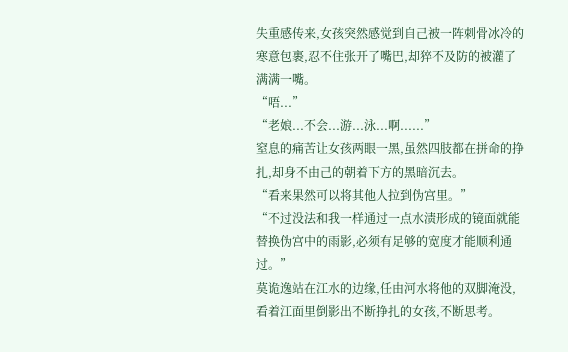失重感传来,女孩突然感觉到自己被一阵刺骨冰冷的寒意包裹,忍不住张开了嘴巴,却猝不及防的被灌了满满一嘴。
“唔...”
“老娘...不会...游...泳...啊......”
窒息的痛苦让女孩两眼一黑,虽然四肢都在拼命的挣扎,却身不由己的朝着下方的黑暗沉去。
“看来果然可以将其他人拉到伪宫里。”
“不过没法和我一样通过一点水渍形成的镜面就能替换伪宫中的雨影,必须有足够的宽度才能顺利通过。”
莫诡逸站在江水的边缘,任由河水将他的双脚淹没,看着江面里倒影出不断挣扎的女孩,不断思考。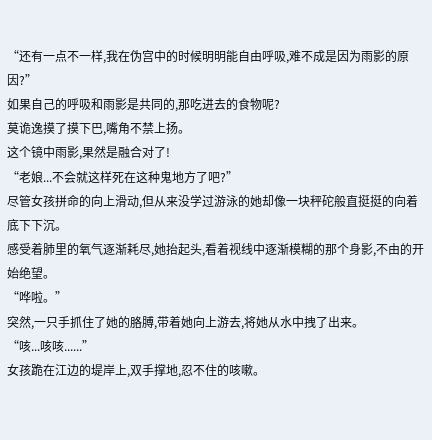“还有一点不一样,我在伪宫中的时候明明能自由呼吸,难不成是因为雨影的原因?”
如果自己的呼吸和雨影是共同的,那吃进去的食物呢?
莫诡逸摸了摸下巴,嘴角不禁上扬。
这个镜中雨影,果然是融合对了!
“老娘...不会就这样死在这种鬼地方了吧?”
尽管女孩拼命的向上滑动,但从来没学过游泳的她却像一块秤砣般直挺挺的向着底下下沉。
感受着肺里的氧气逐渐耗尽,她抬起头,看着视线中逐渐模糊的那个身影,不由的开始绝望。
“哗啦。”
突然,一只手抓住了她的胳膊,带着她向上游去,将她从水中拽了出来。
“咳...咳咳......”
女孩跪在江边的堤岸上,双手撑地,忍不住的咳嗽。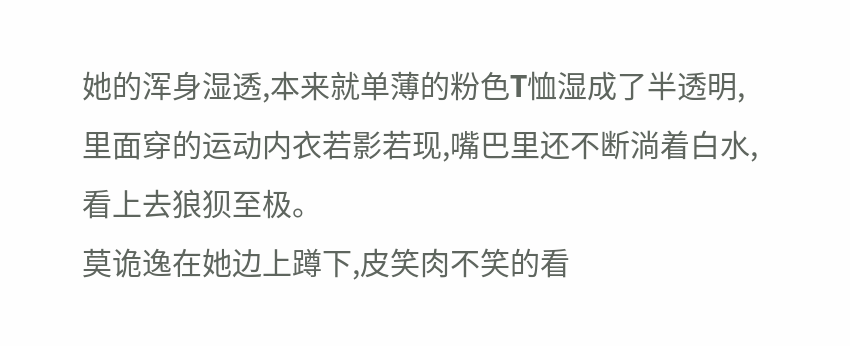她的浑身湿透,本来就单薄的粉色T恤湿成了半透明,里面穿的运动内衣若影若现,嘴巴里还不断淌着白水,看上去狼狈至极。
莫诡逸在她边上蹲下,皮笑肉不笑的看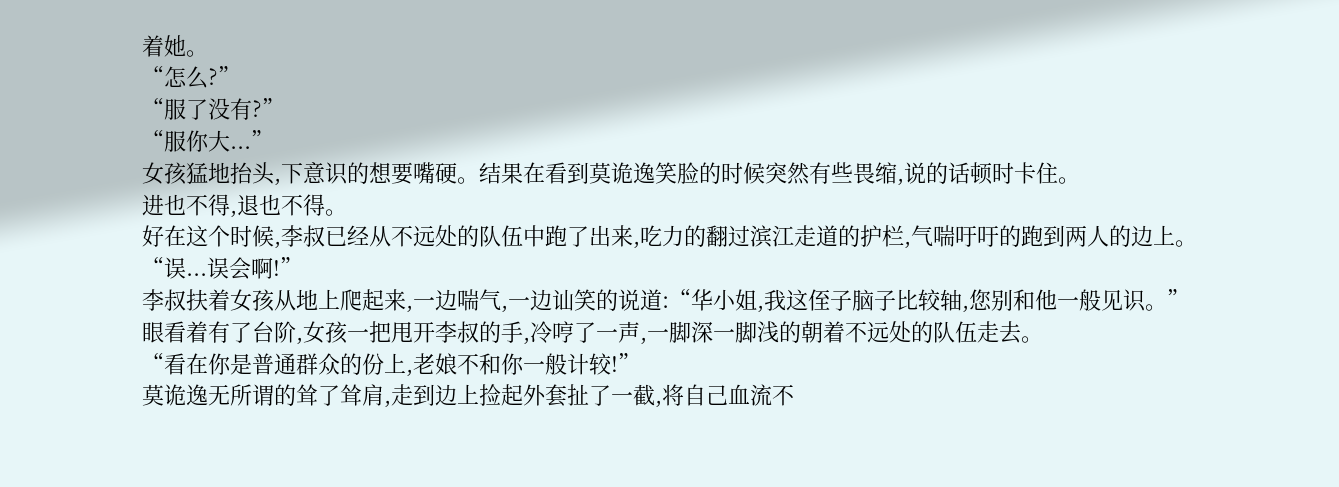着她。
“怎么?”
“服了没有?”
“服你大...”
女孩猛地抬头,下意识的想要嘴硬。结果在看到莫诡逸笑脸的时候突然有些畏缩,说的话顿时卡住。
进也不得,退也不得。
好在这个时候,李叔已经从不远处的队伍中跑了出来,吃力的翻过滨江走道的护栏,气喘吁吁的跑到两人的边上。
“误...误会啊!”
李叔扶着女孩从地上爬起来,一边喘气,一边讪笑的说道:“华小姐,我这侄子脑子比较轴,您别和他一般见识。”
眼看着有了台阶,女孩一把甩开李叔的手,冷哼了一声,一脚深一脚浅的朝着不远处的队伍走去。
“看在你是普通群众的份上,老娘不和你一般计较!”
莫诡逸无所谓的耸了耸肩,走到边上捡起外套扯了一截,将自己血流不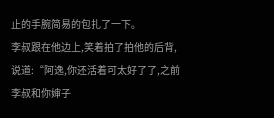止的手腕简易的包扎了一下。
李叔跟在他边上,笑着拍了拍他的后背,说道:“阿逸,你还活着可太好了了,之前李叔和你婶子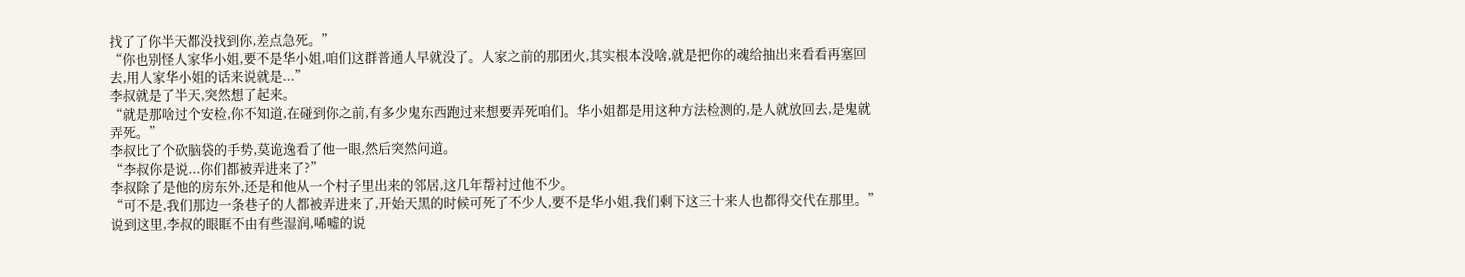找了了你半天都没找到你,差点急死。”
“你也别怪人家华小姐,要不是华小姐,咱们这群普通人早就没了。人家之前的那团火,其实根本没啥,就是把你的魂给抽出来看看再塞回去,用人家华小姐的话来说就是...”
李叔就是了半天,突然想了起来。
“就是那啥过个安检,你不知道,在碰到你之前,有多少鬼东西跑过来想要弄死咱们。华小姐都是用这种方法检测的,是人就放回去,是鬼就弄死。”
李叔比了个砍脑袋的手势,莫诡逸看了他一眼,然后突然问道。
“李叔你是说...你们都被弄进来了?”
李叔除了是他的房东外,还是和他从一个村子里出来的邻居,这几年帮衬过他不少。
“可不是,我们那边一条巷子的人都被弄进来了,开始天黑的时候可死了不少人,要不是华小姐,我们剩下这三十来人也都得交代在那里。”
说到这里,李叔的眼眶不由有些湿润,唏嘘的说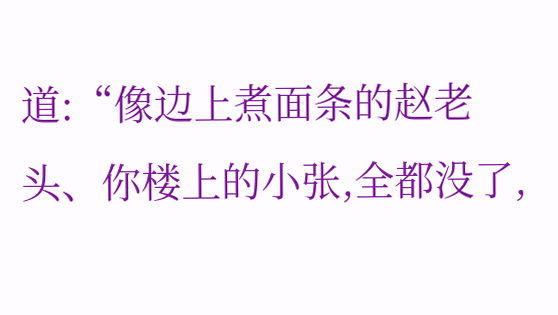道:“像边上煮面条的赵老头、你楼上的小张,全都没了,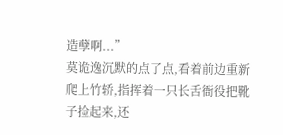造孽啊...”
莫诡逸沉默的点了点,看着前边重新爬上竹轿,指挥着一只长舌衙役把靴子捡起来,还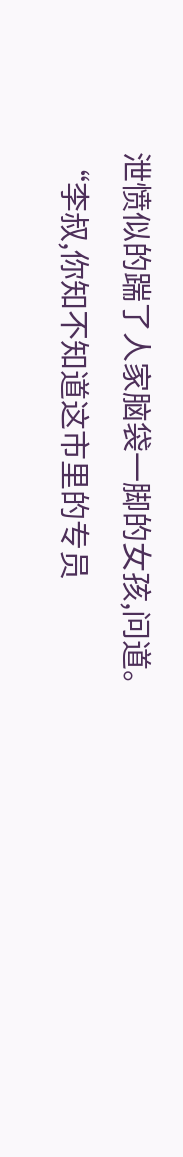泄愤似的踹了人家脑袋一脚的女孩,问道。
“李叔,你知不知道这市里的专员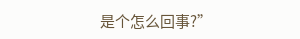是个怎么回事?”